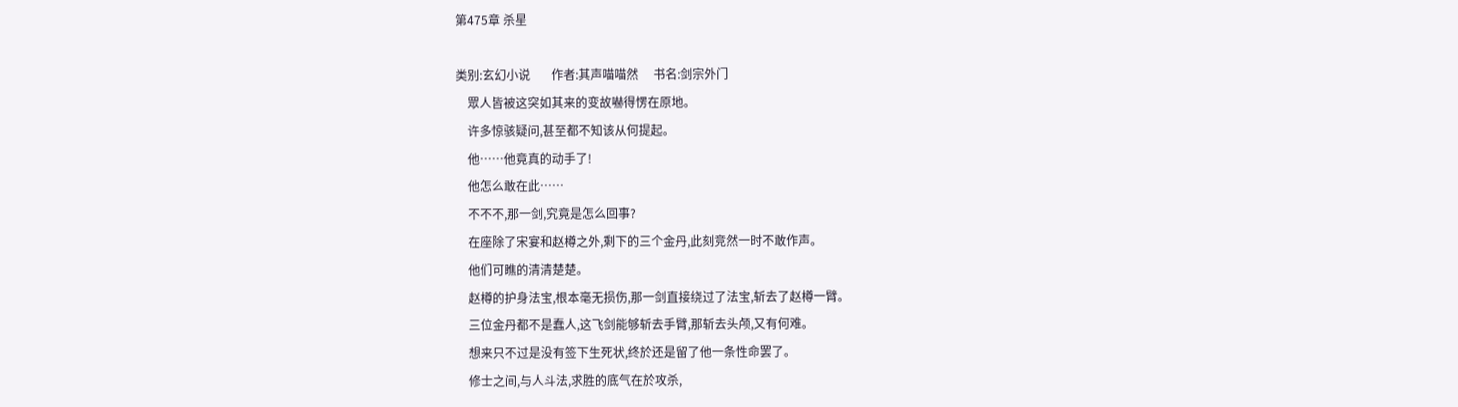第475章 杀星

类别:玄幻小说       作者:其声喵喵然     书名:剑宗外门
    眾人皆被这突如其来的变故嚇得愣在原地。
    许多惊骇疑问,甚至都不知该从何提起。
    他……他竟真的动手了!
    他怎么敢在此……
    不不不,那一剑,究竟是怎么回事?
    在座除了宋宴和赵樽之外,剩下的三个金丹,此刻竞然一时不敢作声。
    他们可瞧的清清楚楚。
    赵樽的护身法宝,根本毫无损伤,那一剑直接绕过了法宝,斩去了赵樽一臂。
    三位金丹都不是蠢人,这飞剑能够斩去手臂,那斩去头颅,又有何难。
    想来只不过是没有签下生死状,终於还是留了他一条性命罢了。
    修士之间,与人斗法,求胜的底气在於攻杀,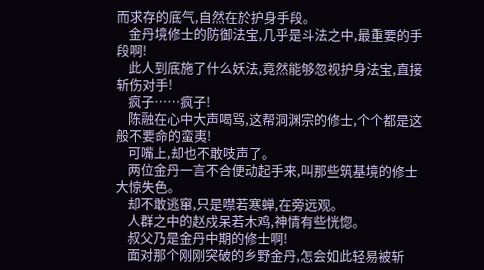而求存的底气,自然在於护身手段。
    金丹境修士的防御法宝,几乎是斗法之中,最重要的手段啊!
    此人到底施了什么妖法,竟然能够忽视护身法宝,直接斩伤对手!
    疯子……疯子!
    陈融在心中大声喝骂,这帮洞渊宗的修士,个个都是这般不要命的蛮夷!
    可嘴上,却也不敢吱声了。
    两位金丹一言不合便动起手来,叫那些筑基境的修士大惊失色。
    却不敢逃窜,只是噤若寒蝉,在旁远观。
    人群之中的赵戍呆若木鸡,神情有些恍惚。
    叔父乃是金丹中期的修士啊!
    面对那个刚刚突破的乡野金丹,怎会如此轻易被斩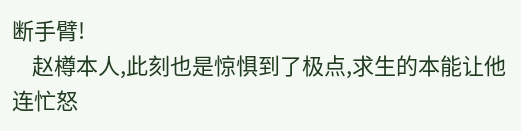断手臂!
    赵樽本人,此刻也是惊惧到了极点,求生的本能让他连忙怒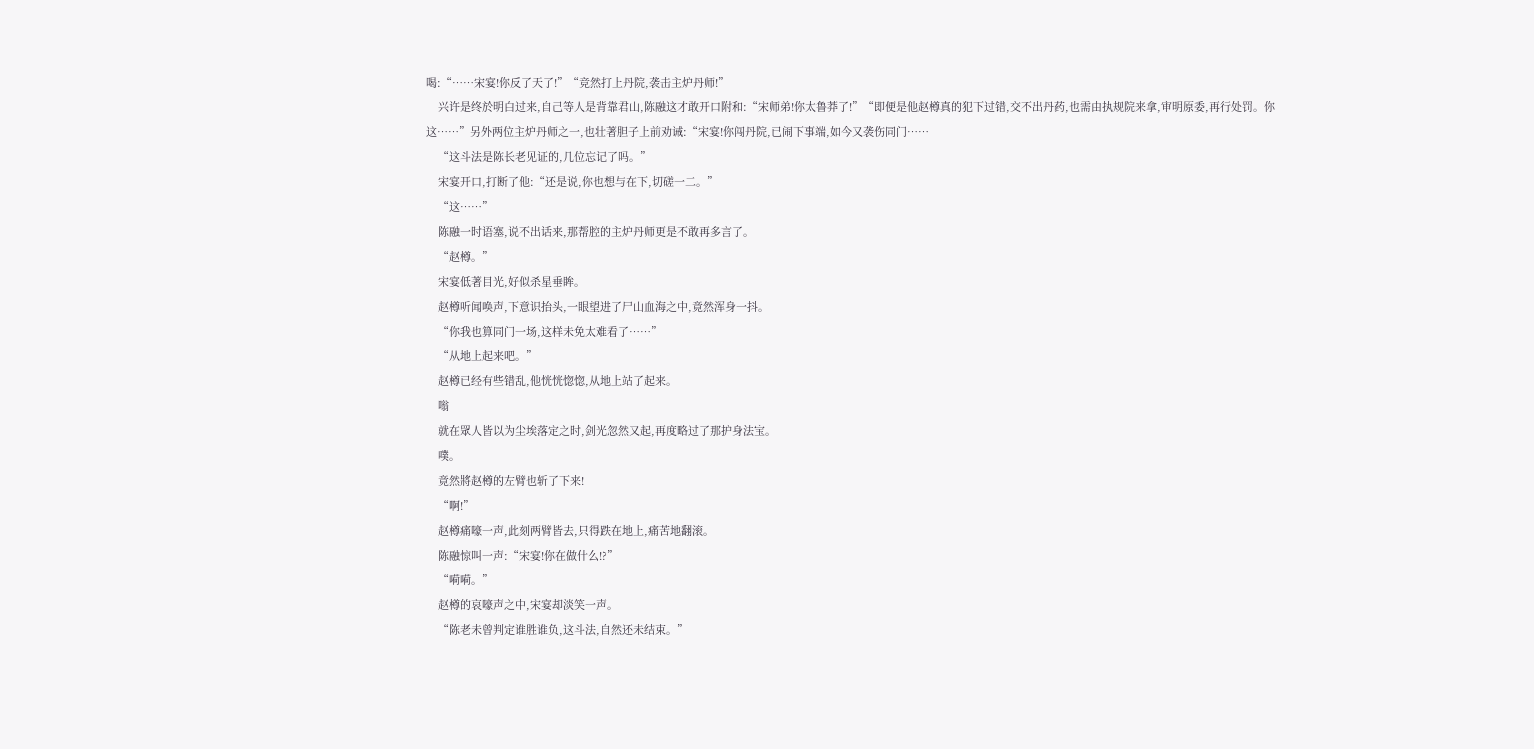喝:“……宋宴!你反了天了!”“竞然打上丹院,袭击主炉丹师!”
    兴许是终於明白过来,自己等人是背靠君山,陈融这才敢开口附和:“宋师弟!你太鲁莽了!”“即便是他赵樽真的犯下过错,交不出丹药,也需由执规院来拿,审明原委,再行处罚。你这……”另外两位主炉丹师之一,也壮著胆子上前劝诫:“宋宴!你闯丹院,已闹下事端,如今又袭伤同门……
    “这斗法是陈长老见证的,几位忘记了吗。”
    宋宴开口,打断了他:“还是说,你也想与在下,切磋一二。”
    “这……”
    陈融一时语塞,说不出话来,那帮腔的主炉丹师更是不敢再多言了。
    “赵樽。”
    宋宴低著目光,好似杀星垂眸。
    赵樽听闻唤声,下意识抬头,一眼望进了尸山血海之中,竟然浑身一抖。
    “你我也算同门一场,这样未免太难看了……”
    “从地上起来吧。”
    赵樽已经有些错乱,他恍恍惚惚,从地上站了起来。
    嗡
    就在眾人皆以为尘埃落定之时,剑光忽然又起,再度略过了那护身法宝。
    噗。
    竟然將赵樽的左臂也斩了下来!
    “啊!”
    赵樽痛嚎一声,此刻两臂皆去,只得跌在地上,痛苦地翻滚。
    陈融惊叫一声:“宋宴!你在做什么!?”
    “嗬嗬。”
    赵樽的哀嚎声之中,宋宴却淡笑一声。
    “陈老未曾判定谁胜谁负,这斗法,自然还未结束。”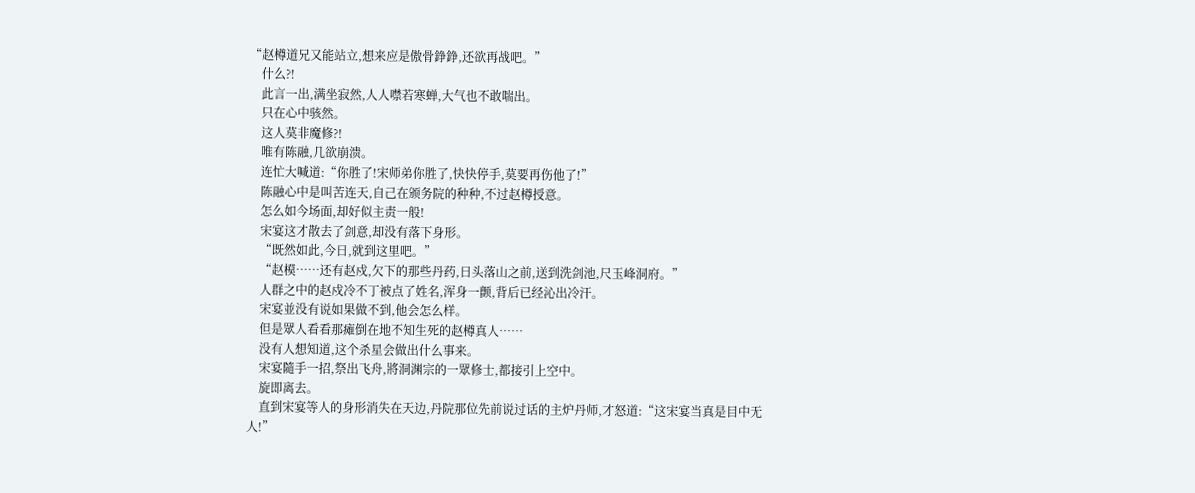“赵樽道兄又能站立,想来应是傲骨錚錚,还欲再战吧。”
    什么?!
    此言一出,满坐寂然,人人噤若寒蝉,大气也不敢喘出。
    只在心中骇然。
    这人莫非魔修?!
    唯有陈融,几欲崩溃。
    连忙大喊道:“你胜了!宋师弟你胜了,快快停手,莫要再伤他了!”
    陈融心中是叫苦连天,自己在颁务院的种种,不过赵樽授意。
    怎么如今场面,却好似主责一般!
    宋宴这才散去了剑意,却没有落下身形。
    “既然如此,今日,就到这里吧。”
    “赵模……还有赵戍,欠下的那些丹药,日头落山之前,送到洗剑池,尺玉峰洞府。”
    人群之中的赵戍冷不丁被点了姓名,浑身一颤,背后已经沁出冷汗。
    宋宴並没有说如果做不到,他会怎么样。
    但是眾人看看那瘫倒在地不知生死的赵樽真人……
    没有人想知道,这个杀星会做出什么事来。
    宋宴隨手一招,祭出飞舟,將洞渊宗的一眾修士,都接引上空中。
    旋即离去。
    直到宋宴等人的身形消失在天边,丹院那位先前说过话的主炉丹师,才怒道:“这宋宴当真是目中无人!”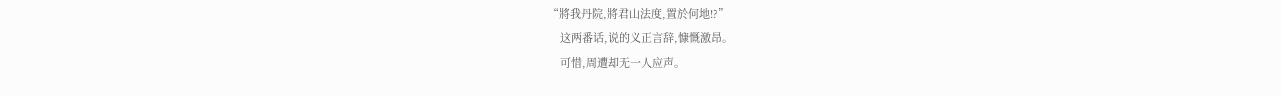“將我丹院,將君山法度,置於何地!?”
    这两番话,说的义正言辞,慷慨激昂。
    可惜,周遭却无一人应声。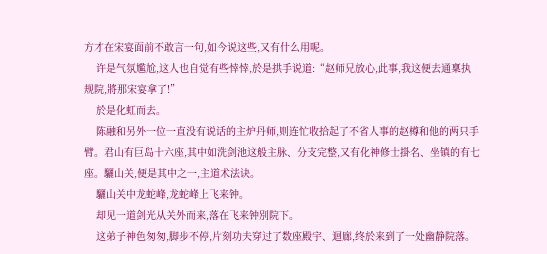方才在宋宴面前不敢言一句,如今说这些,又有什么用呢。
    许是气氛尷尬,这人也自觉有些悻悻,於是拱手说道:“赵师兄放心,此事,我这便去通稟执规院,將那宋宴拿了!”
    於是化虹而去。
    陈融和另外一位一直没有说话的主炉丹师,则连忙收拾起了不省人事的赵樽和他的两只手臂。君山有巨岛十六座,其中如洗剑池这般主脉、分支完整,又有化神修士掛名、坐镇的有七座。驪山关,便是其中之一,主道术法诀。
    驪山关中龙蛇峰,龙蛇峰上飞来钟。
    却见一道剑光从关外而来,落在飞来钟別院下。
    这弟子神色匆匆,脚步不停,片刻功夫穿过了数座殿宇、迴廊,终於来到了一处幽静院落。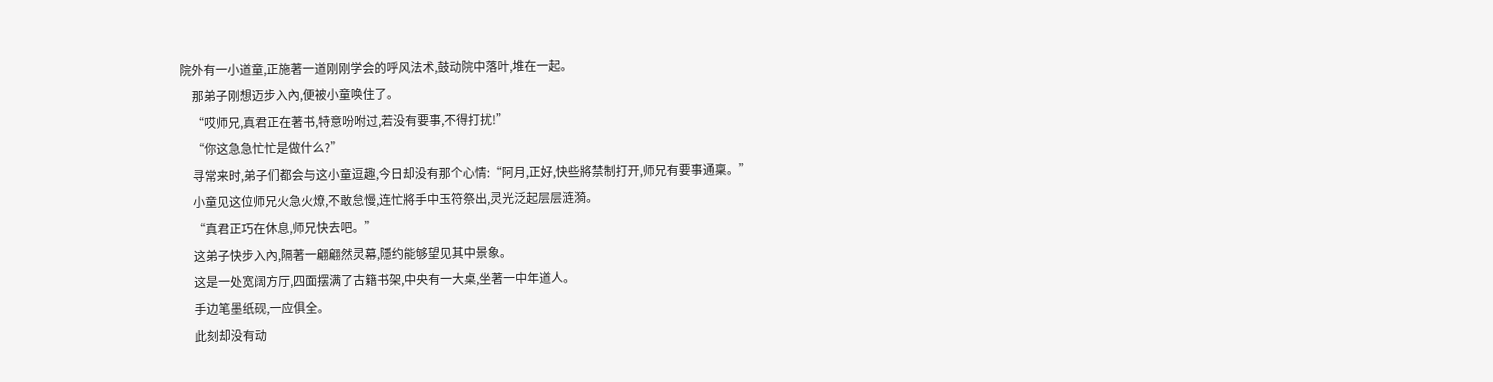院外有一小道童,正施著一道刚刚学会的呼风法术,鼓动院中落叶,堆在一起。
    那弟子刚想迈步入內,便被小童唤住了。
    “哎师兄,真君正在著书,特意吩咐过,若没有要事,不得打扰!”
    “你这急急忙忙是做什么?”
    寻常来时,弟子们都会与这小童逗趣,今日却没有那个心情:“阿月,正好,快些將禁制打开,师兄有要事通稟。”
    小童见这位师兄火急火燎,不敢怠慢,连忙將手中玉符祭出,灵光泛起层层涟漪。
    “真君正巧在休息,师兄快去吧。”
    这弟子快步入內,隔著一翩翩然灵幕,隱约能够望见其中景象。
    这是一处宽阔方厅,四面摆满了古籍书架,中央有一大桌,坐著一中年道人。
    手边笔墨纸砚,一应俱全。
    此刻却没有动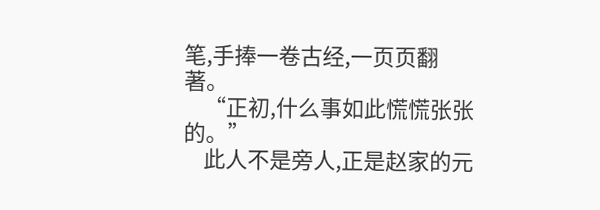笔,手捧一卷古经,一页页翻著。
    “正初,什么事如此慌慌张张的。”
    此人不是旁人,正是赵家的元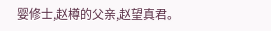婴修士,赵樽的父亲,赵望真君。